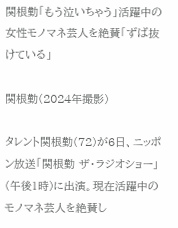関根勤「もう泣いちゃう」活躍中の女性モノマネ芸人を絶賛「ずば抜けている」

関根勤(2024年撮影)

タレント関根勤(72)が6日、ニッポン放送「関根勤 ザ・ラジオショー」(午後1時)に出演。現在活躍中のモノマネ芸人を絶賛し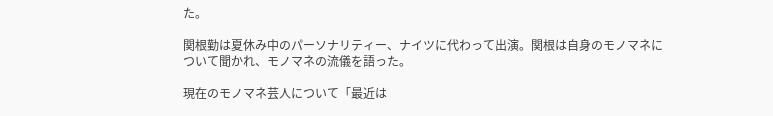た。

関根勤は夏休み中のパーソナリティー、ナイツに代わって出演。関根は自身のモノマネについて聞かれ、モノマネの流儀を語った。

現在のモノマネ芸人について「最近は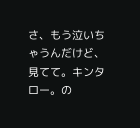さ、もう泣いちゃうんだけど、見てて。キンタロー。の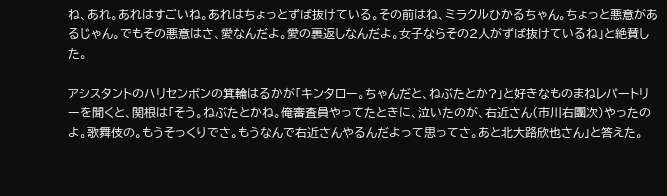ね、あれ。あれはすごいね。あれはちょっとずば抜けている。その前はね、ミラクルひかるちゃん。ちょっと悪意があるじゃん。でもその悪意はさ、愛なんだよ。愛の裏返しなんだよ。女子ならその2人がずば抜けているね」と絶賛した。

アシスタントのハリセンボンの箕輪はるかが「キンタロー。ちゃんだと、ねぶたとか?」と好きなものまねレパートリーを聞くと、関根は「そう。ねぶたとかね。俺審査員やってたときに、泣いたのが、右近さん(市川右團次)やったのよ。歌舞伎の。もうそっくりでさ。もうなんで右近さんやるんだよって思ってさ。あと北大路欣也さん」と答えた。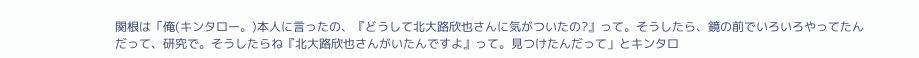関根は「俺(キンタロー。)本人に言ったの、『どうして北大路欣也さんに気がついたの?』って。そうしたら、鏡の前でいろいろやってたんだって、研究で。そうしたらね『北大路欣也さんがいたんですよ』って。見つけたんだって」とキンタロ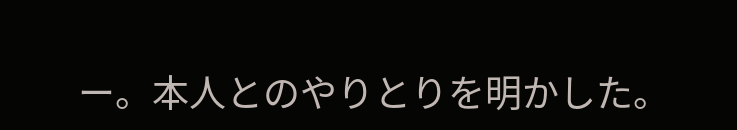ー。本人とのやりとりを明かした。